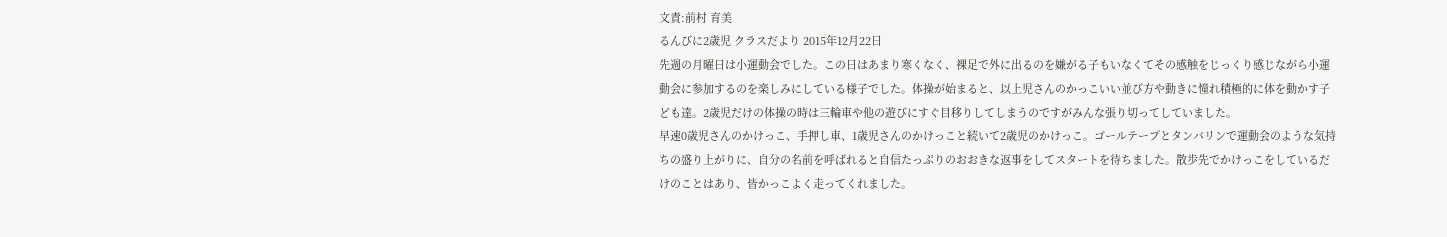文責:前村 育美
るんびに2歳児 クラスだより 2015年12月22日
先週の月曜日は小運動会でした。この日はあまり寒くなく、裸足で外に出るのを嫌がる子もいなくてその感触をじっくり感じながら小運動会に参加するのを楽しみにしている様子でした。体操が始まると、以上児さんのかっこいい並び方や動きに憧れ積極的に体を動かす子ども達。2歳児だけの体操の時は三輪車や他の遊びにすぐ目移りしてしまうのですがみんな張り切ってしていました。
早速0歳児さんのかけっこ、手押し車、1歳児さんのかけっこと続いて2歳児のかけっこ。ゴールテープとタンバリンで運動会のような気持ちの盛り上がりに、自分の名前を呼ばれると自信たっぷりのおおきな返事をしてスタートを待ちました。散歩先でかけっこをしているだけのことはあり、皆かっこよく走ってくれました。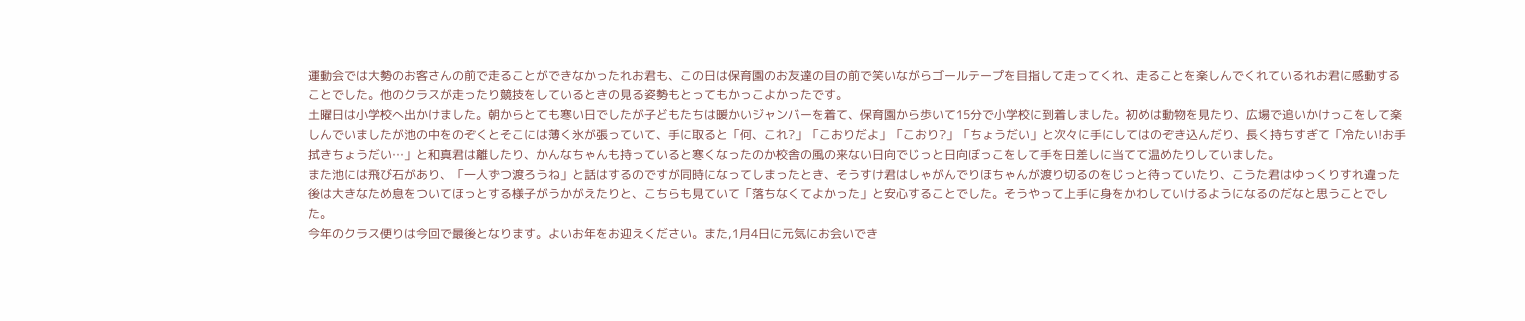運動会では大勢のお客さんの前で走ることができなかったれお君も、この日は保育園のお友達の目の前で笑いながらゴールテープを目指して走ってくれ、走ることを楽しんでくれているれお君に感動することでした。他のクラスが走ったり競技をしているときの見る姿勢もとってもかっこよかったです。
土曜日は小学校へ出かけました。朝からとても寒い日でしたが子どもたちは暖かいジャンバーを着て、保育園から歩いて15分で小学校に到着しました。初めは動物を見たり、広場で追いかけっこをして楽しんでいましたが池の中をのぞくとそこには薄く氷が張っていて、手に取ると「何、これ?」「こおりだよ」「こおり?」「ちょうだい」と次々に手にしてはのぞき込んだり、長く持ちすぎて「冷たい!お手拭きちょうだい…」と和真君は離したり、かんなちゃんも持っていると寒くなったのか校舎の風の来ない日向でじっと日向ぼっこをして手を日差しに当てて温めたりしていました。
また池には飛び石があり、「一人ずつ渡ろうね」と話はするのですが同時になってしまったとき、そうすけ君はしゃがんでりほちゃんが渡り切るのをじっと待っていたり、こうた君はゆっくりすれ違った後は大きなため息をついてほっとする様子がうかがえたりと、こちらも見ていて「落ちなくてよかった」と安心することでした。そうやって上手に身をかわしていけるようになるのだなと思うことでした。
今年のクラス便りは今回で最後となります。よいお年をお迎えください。また,1月4日に元気にお会いでき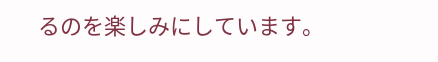るのを楽しみにしています。